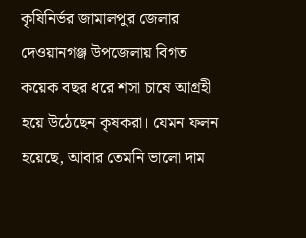কৃষিনির্ভর জামালপুর জেলার দেওয়ানগঞ্জ উপজেলায় বিগত কয়েক বছর ধরে শসা চাষে আগ্রহী হয়ে উঠেছেন কৃষকরা। যেমন ফলন হয়েছে, আবার তেমনি ভালো দাম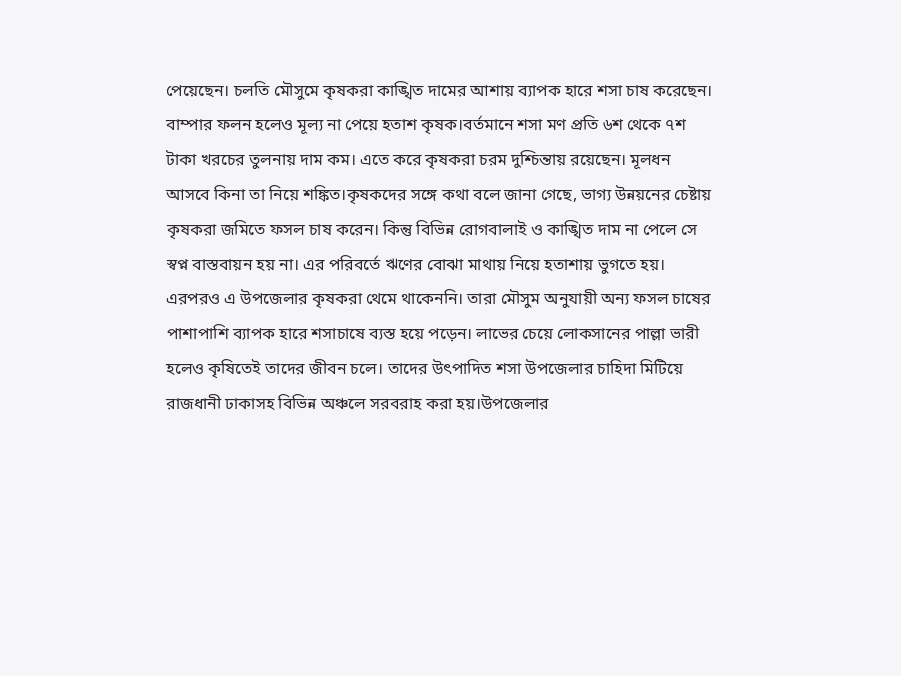পেয়েছেন। চলতি মৌসুমে কৃষকরা কাঙ্খিত দামের আশায় ব্যাপক হারে শসা চাষ করেছেন। বাম্পার ফলন হলেও মূল্য না পেয়ে হতাশ কৃষক।বর্তমানে শসা মণ প্রতি ৬শ থেকে ৭শ টাকা খরচের তুলনায় দাম কম। এতে করে কৃষকরা চরম দুশ্চিন্তায় রয়েছেন। মূলধন আসবে কিনা তা নিয়ে শঙ্কিত।কৃষকদের সঙ্গে কথা বলে জানা গেছে, ভাগ্য উন্নয়নের চেষ্টায় কৃষকরা জমিতে ফসল চাষ করেন। কিন্তু বিভিন্ন রোগবালাই ও কাঙ্খিত দাম না পেলে সে স্বপ্ন বাস্তবায়ন হয় না। এর পরিবর্তে ঋণের বোঝা মাথায় নিয়ে হতাশায় ভুগতে হয়। এরপরও এ উপজেলার কৃষকরা থেমে থাকেননি। তারা মৌসুম অনুযায়ী অন্য ফসল চাষের পাশাপাশি ব্যাপক হারে শসাচাষে ব্যস্ত হয়ে পড়েন। লাভের চেয়ে লোকসানের পাল্লা ভারী হলেও কৃষিতেই তাদের জীবন চলে। তাদের উৎপাদিত শসা উপজেলার চাহিদা মিটিয়ে রাজধানী ঢাকাসহ বিভিন্ন অঞ্চলে সরবরাহ করা হয়।উপজেলার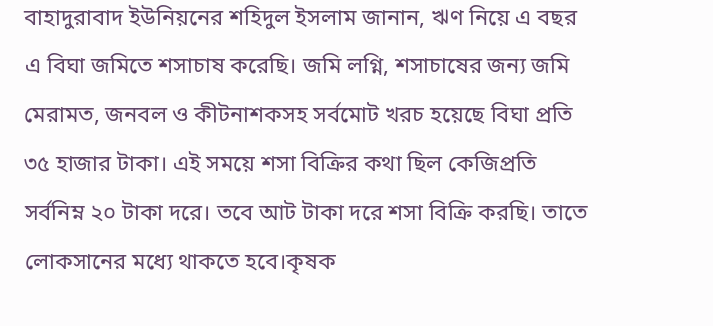বাহাদুরাবাদ ইউনিয়নের শহিদুল ইসলাম জানান, ঋণ নিয়ে এ বছর এ বিঘা জমিতে শসাচাষ করেছি। জমি লগ্নি, শসাচাষের জন্য জমি মেরামত, জনবল ও কীটনাশকসহ সর্বমোট খরচ হয়েছে বিঘা প্রতি ৩৫ হাজার টাকা। এই সময়ে শসা বিক্রির কথা ছিল কেজিপ্রতি সর্বনিম্ন ২০ টাকা দরে। তবে আট টাকা দরে শসা বিক্রি করছি। তাতে লোকসানের মধ্যে থাকতে হবে।কৃষক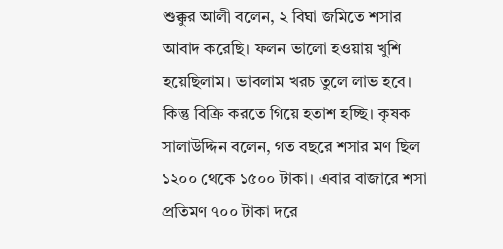শুক্কুর আলী বলেন, ২ বিঘা জমিতে শসার আবাদ করেছি। ফলন ভালো হওয়ায় খুশি হয়েছিলাম। ভাবলাম খরচ তুলে লাভ হবে। কিন্তু বিক্রি করতে গিয়ে হতাশ হচ্ছি। কৃষক সালাউদ্দিন বলেন, গত বছরে শসার মণ ছিল ১২০০ থেকে ১৫০০ টাকা। এবার বাজারে শসা প্রতিমণ ৭০০ টাকা দরে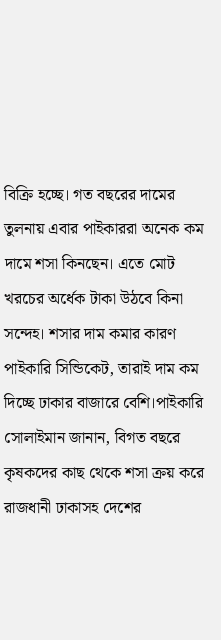বিক্রি হচ্ছে। গত বছরের দামের তুলনায় এবার পাইকাররা অনেক কম দামে শসা কিনছেন। এতে মোট খরচের অর্ধেক টাকা উঠবে কিনা সন্দেহ। শসার দাম কমার কারণ পাইকারি সিন্ডিকেট, তারাই দাম কম দিচ্ছে ঢাকার বাজারে বেশি।পাইকারি সোলাইমান জানান, বিগত বছরে কৃষকদের কাছ থেকে শসা ক্রয় করে রাজধানী ঢাকাসহ দেশের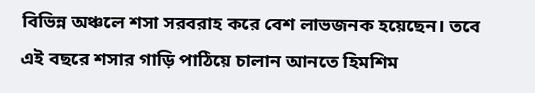বিভিন্ন অঞ্চলে শসা সরবরাহ করে বেশ লাভজনক হয়েছেন। তবে এই বছরে শসার গাড়ি পাঠিয়ে চালান আনতে হিমশিম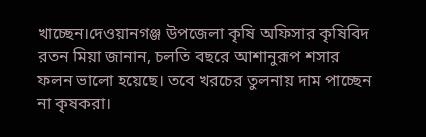খাচ্ছেন।দেওয়ানগঞ্জ উপজেলা কৃষি অফিসার কৃষিবিদ রতন মিয়া জানান, চলতি বছরে আশানুরূপ শসার ফলন ভালো হয়েছে। তবে খরচের তুলনায় দাম পাচ্ছেন না কৃষকরা।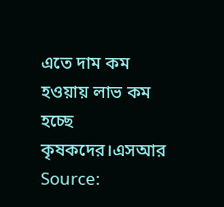এতে দাম কম হওয়ায় লাভ কম হচ্ছে কৃষকদের।এসআর
Source: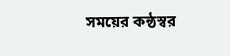সময়ের কন্ঠস্বর